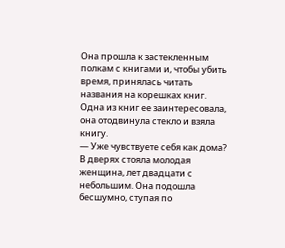Она прошла к застекленным полкам с книгами и, чтобы убить время, принялась читать названия на корешках книг. Одна из книг ее заинтересовала, она отодвинула стекло и взяла книгу.
— Уже чувствуете себя как дома?
В дверях стояла молодая женщина, лет двадцати с небольшим. Она подошла бесшумно, ступая по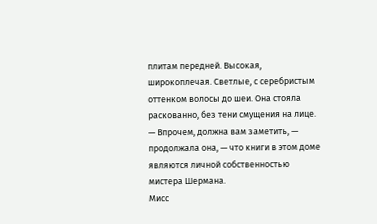плитам передней. Высокая, широкоплечая. Светлые, с серебристым оттенком волосы до шеи. Она стояла раскованно, без тени смущения на лице.
— Впрочем, должна вам заметить, — продолжала она, — что книги в этом доме являются личной собственностью мистера Шермана.
Мисс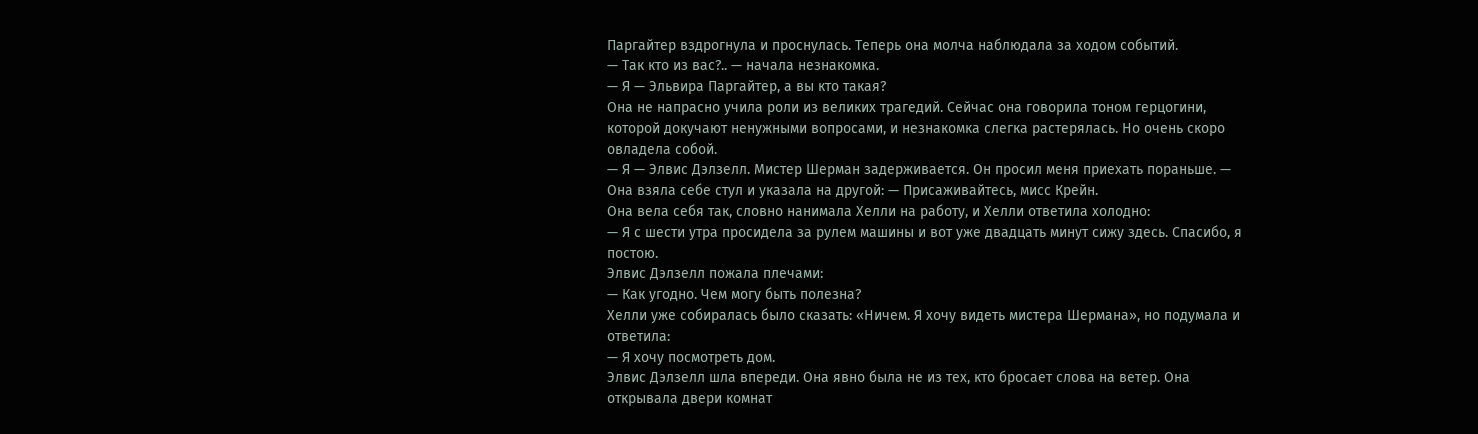Паргайтер вздрогнула и проснулась. Теперь она молча наблюдала за ходом событий.
— Так кто из вас?.. — начала незнакомка.
— Я — Эльвира Паргайтер, а вы кто такая?
Она не напрасно учила роли из великих трагедий. Сейчас она говорила тоном герцогини, которой докучают ненужными вопросами, и незнакомка слегка растерялась. Но очень скоро овладела собой.
— Я — Элвис Дэлзелл. Мистер Шерман задерживается. Он просил меня приехать пораньше. — Она взяла себе стул и указала на другой: — Присаживайтесь, мисс Крейн.
Она вела себя так, словно нанимала Хелли на работу, и Хелли ответила холодно:
— Я с шести утра просидела за рулем машины и вот уже двадцать минут сижу здесь. Спасибо, я постою.
Элвис Дэлзелл пожала плечами:
— Как угодно. Чем могу быть полезна?
Хелли уже собиралась было сказать: «Ничем. Я хочу видеть мистера Шермана», но подумала и ответила:
— Я хочу посмотреть дом.
Элвис Дэлзелл шла впереди. Она явно была не из тех, кто бросает слова на ветер. Она открывала двери комнат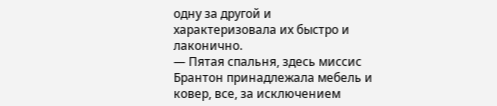одну за другой и характеризовала их быстро и лаконично.
— Пятая спальня, здесь миссис Брантон принадлежала мебель и ковер, все, за исключением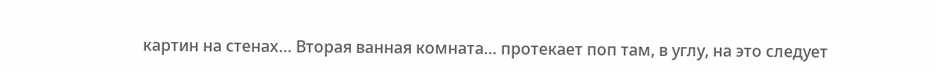картин на стенах… Вторая ванная комната… протекает поп там, в углу, на это следует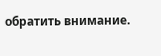обратить внимание.